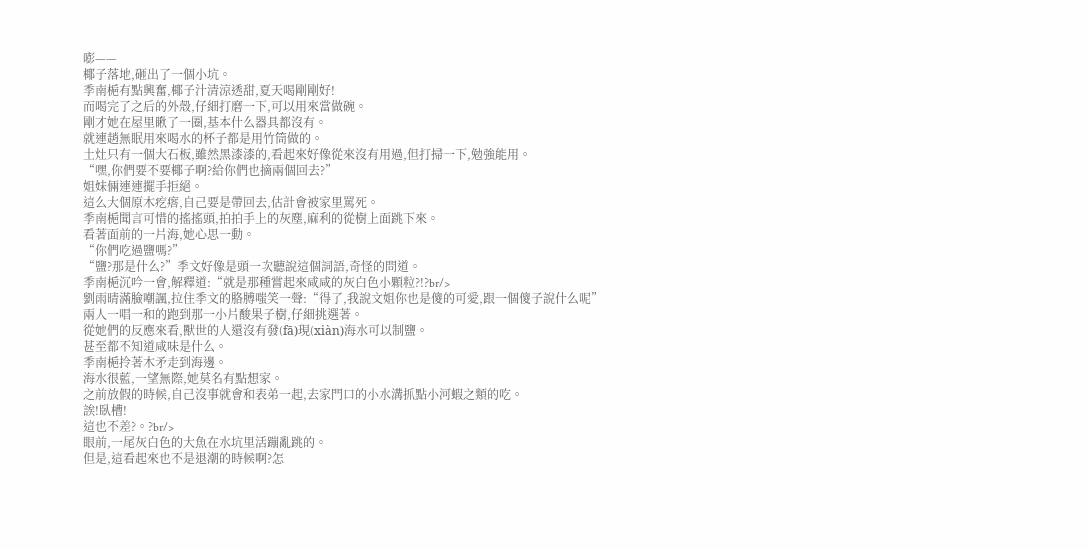嘭——
椰子落地,砸出了一個小坑。
季南梔有點興奮,椰子汁清涼透甜,夏天喝剛剛好!
而喝完了之后的外殼,仔細打磨一下,可以用來當做碗。
剛才她在屋里瞅了一圈,基本什么器具都沒有。
就連趙無眠用來喝水的杯子都是用竹筒做的。
土灶只有一個大石板,雖然黑漆漆的,看起來好像從來沒有用過,但打掃一下,勉強能用。
“嘿,你們要不要椰子啊?給你們也摘兩個回去?”
姐妹倆連連擺手拒絕。
這么大個原木疙瘩,自己要是帶回去,估計會被家里罵死。
季南梔聞言可惜的搖搖頭,拍拍手上的灰塵,麻利的從樹上面跳下來。
看著面前的一片海,她心思一動。
“你們吃過鹽嗎?”
“鹽?那是什么?”季文好像是頭一次聽說這個詞語,奇怪的問道。
季南梔沉吟一會,解釋道:“就是那種嘗起來咸咸的灰白色小顆粒?!?br/>
劉雨晴滿臉嘲諷,拉住季文的胳膊嗤笑一聲:“得了,我說文姐你也是傻的可愛,跟一個傻子說什么呢”
兩人一唱一和的跑到那一小片酸果子樹,仔細挑選著。
從她們的反應來看,獸世的人還沒有發(fā)現(xiàn)海水可以制鹽。
甚至都不知道咸味是什么。
季南梔拎著木矛走到海邊。
海水很藍,一望無際,她莫名有點想家。
之前放假的時候,自己沒事就會和表弟一起,去家門口的小水溝抓點小河蝦之類的吃。
誒!臥槽!
這也不差?。?br/>
眼前,一尾灰白色的大魚在水坑里活蹦亂跳的。
但是,這看起來也不是退潮的時候啊?怎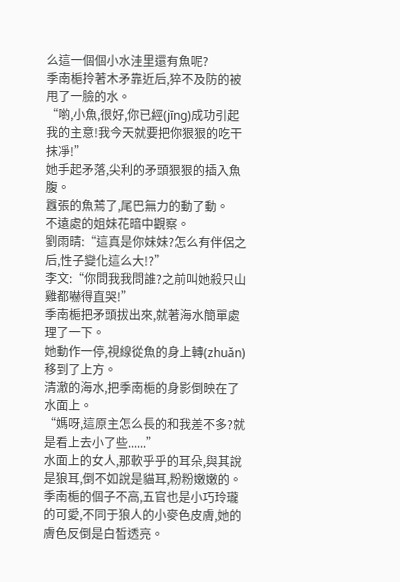么這一個個小水洼里還有魚呢?
季南梔拎著木矛靠近后,猝不及防的被甩了一臉的水。
“喲,小魚,很好,你已經(jīng)成功引起我的主意!我今天就要把你狠狠的吃干抹凈!”
她手起矛落,尖利的矛頭狠狠的插入魚腹。
囂張的魚蔫了,尾巴無力的動了動。
不遠處的姐妹花暗中觀察。
劉雨晴:“這真是你妹妹?怎么有伴侶之后,性子變化這么大!?”
李文:“你問我我問誰?之前叫她殺只山雞都嚇得直哭!”
季南梔把矛頭拔出來,就著海水簡單處理了一下。
她動作一停,視線從魚的身上轉(zhuǎn)移到了上方。
清澈的海水,把季南梔的身影倒映在了水面上。
“媽呀,這原主怎么長的和我差不多?就是看上去小了些......”
水面上的女人,那軟乎乎的耳朵,與其說是狼耳,倒不如說是貓耳,粉粉嫩嫩的。
季南梔的個子不高,五官也是小巧玲瓏的可愛,不同于狼人的小麥色皮膚,她的膚色反倒是白皙透亮。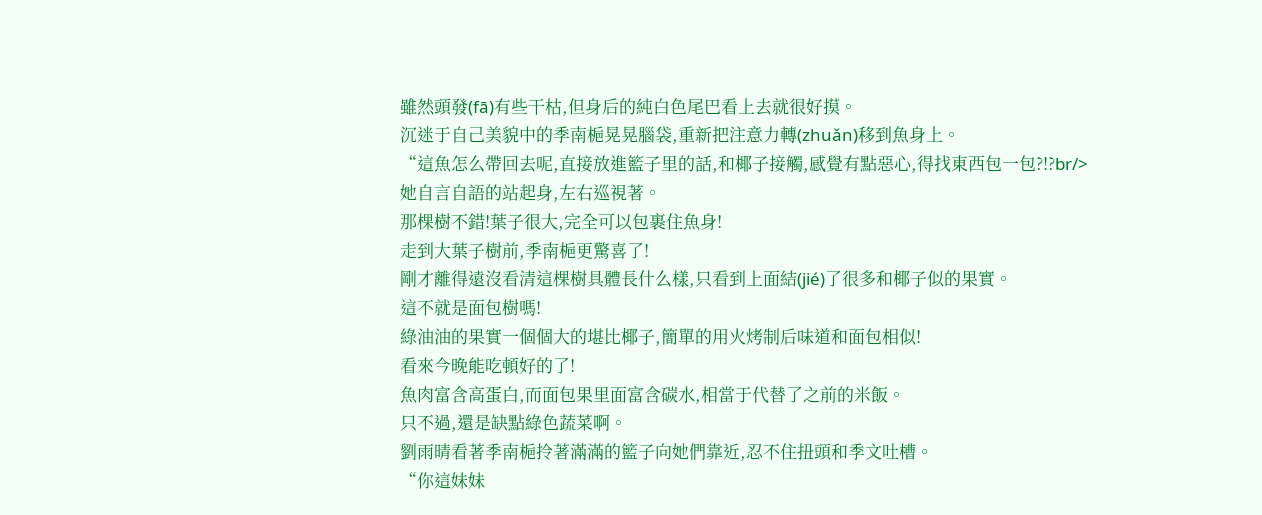雖然頭發(fā)有些干枯,但身后的純白色尾巴看上去就很好摸。
沉迷于自己美貌中的季南梔晃晃腦袋,重新把注意力轉(zhuǎn)移到魚身上。
“這魚怎么帶回去呢,直接放進籃子里的話,和椰子接觸,感覺有點惡心,得找東西包一包?!?br/>
她自言自語的站起身,左右巡視著。
那棵樹不錯!葉子很大,完全可以包裹住魚身!
走到大葉子樹前,季南梔更驚喜了!
剛才離得遠沒看清這棵樹具體長什么樣,只看到上面結(jié)了很多和椰子似的果實。
這不就是面包樹嗎!
綠油油的果實一個個大的堪比椰子,簡單的用火烤制后味道和面包相似!
看來今晚能吃頓好的了!
魚肉富含高蛋白,而面包果里面富含碳水,相當于代替了之前的米飯。
只不過,還是缺點綠色蔬菜啊。
劉雨晴看著季南梔拎著滿滿的籃子向她們靠近,忍不住扭頭和季文吐槽。
“你這妹妹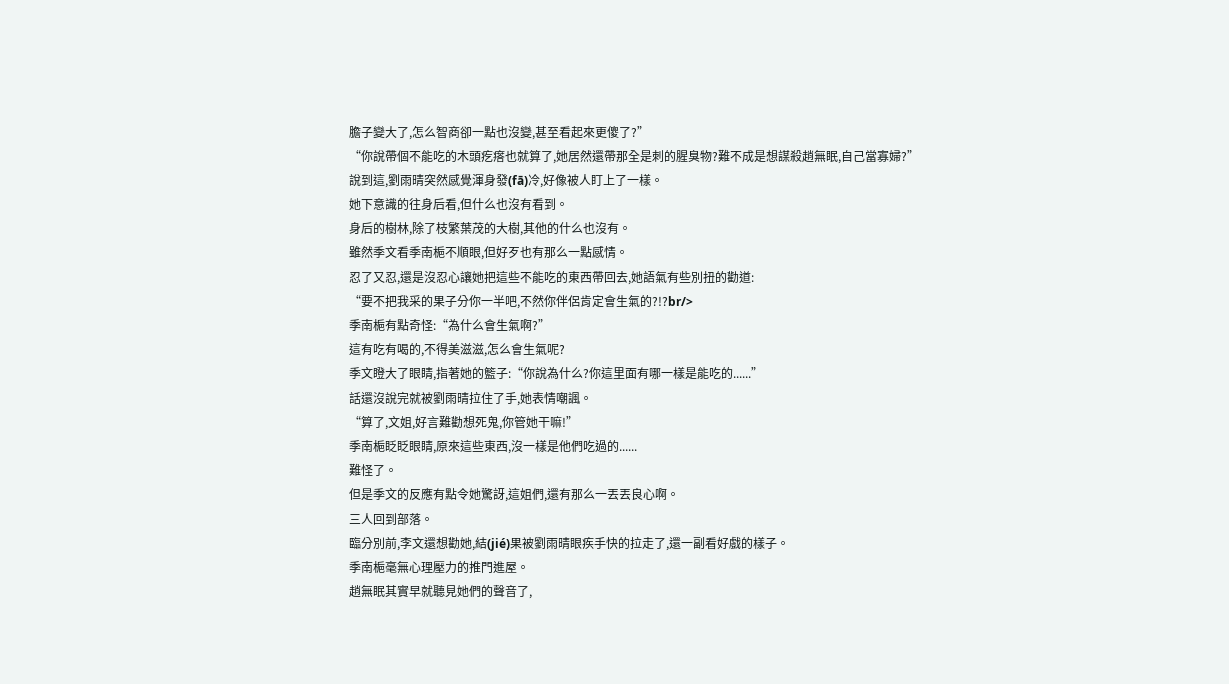膽子變大了,怎么智商卻一點也沒變,甚至看起來更傻了?”
“你說帶個不能吃的木頭疙瘩也就算了,她居然還帶那全是刺的腥臭物?難不成是想謀殺趙無眠,自己當寡婦?”
說到這,劉雨晴突然感覺渾身發(fā)冷,好像被人盯上了一樣。
她下意識的往身后看,但什么也沒有看到。
身后的樹林,除了枝繁葉茂的大樹,其他的什么也沒有。
雖然季文看季南梔不順眼,但好歹也有那么一點感情。
忍了又忍,還是沒忍心讓她把這些不能吃的東西帶回去,她語氣有些別扭的勸道:
“要不把我采的果子分你一半吧,不然你伴侶肯定會生氣的?!?br/>
季南梔有點奇怪:“為什么會生氣啊?”
這有吃有喝的,不得美滋滋,怎么會生氣呢?
季文瞪大了眼睛,指著她的籃子:“你說為什么?你這里面有哪一樣是能吃的......”
話還沒說完就被劉雨晴拉住了手,她表情嘲諷。
“算了,文姐,好言難勸想死鬼,你管她干嘛!”
季南梔眨眨眼睛,原來這些東西,沒一樣是他們吃過的......
難怪了。
但是季文的反應有點令她驚訝,這姐們,還有那么一丟丟良心啊。
三人回到部落。
臨分別前,李文還想勸她,結(jié)果被劉雨晴眼疾手快的拉走了,還一副看好戲的樣子。
季南梔毫無心理壓力的推門進屋。
趙無眠其實早就聽見她們的聲音了,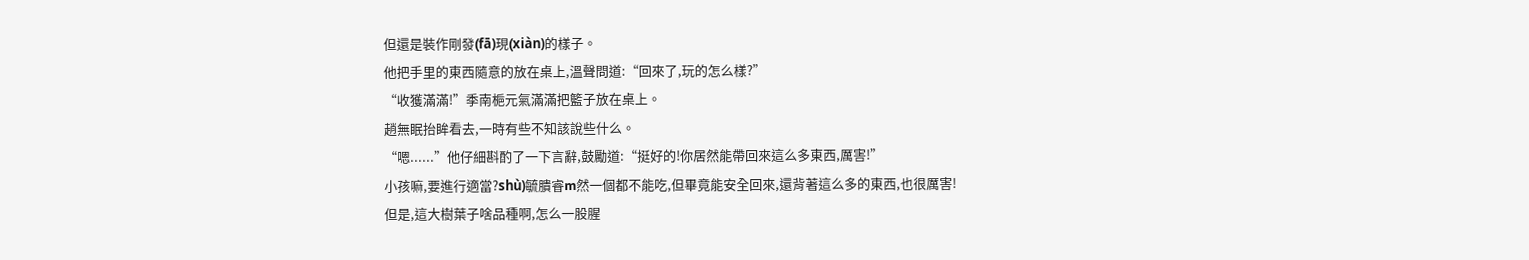但還是裝作剛發(fā)現(xiàn)的樣子。
他把手里的東西隨意的放在桌上,溫聲問道:“回來了,玩的怎么樣?”
“收獲滿滿!”季南梔元氣滿滿把籃子放在桌上。
趙無眠抬眸看去,一時有些不知該說些什么。
“嗯......”他仔細斟酌了一下言辭,鼓勵道:“挺好的!你居然能帶回來這么多東西,厲害!”
小孩嘛,要進行適當?shù)毓膭睿m然一個都不能吃,但畢竟能安全回來,還背著這么多的東西,也很厲害!
但是,這大樹葉子啥品種啊,怎么一股腥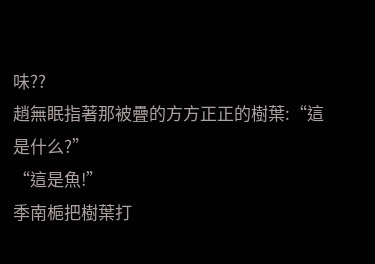味??
趙無眠指著那被疊的方方正正的樹葉:“這是什么?”
“這是魚!”
季南梔把樹葉打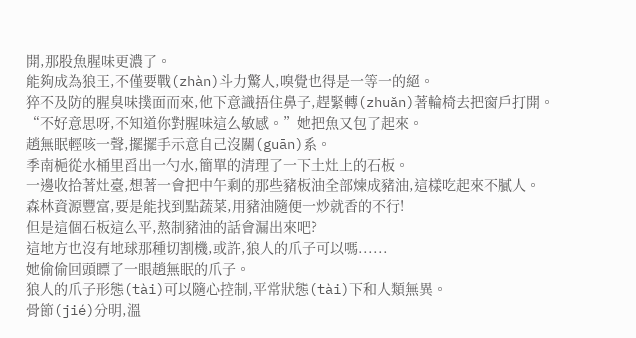開,那股魚腥味更濃了。
能夠成為狼王,不僅要戰(zhàn)斗力驚人,嗅覺也得是一等一的絕。
猝不及防的腥臭味撲面而來,他下意識捂住鼻子,趕緊轉(zhuǎn)著輪椅去把窗戶打開。
“不好意思呀,不知道你對腥味這么敏感。”她把魚又包了起來。
趙無眠輕咳一聲,擺擺手示意自己沒關(guān)系。
季南梔從水桶里舀出一勺水,簡單的清理了一下土灶上的石板。
一邊收拾著灶臺,想著一會把中午剩的那些豬板油全部煉成豬油,這樣吃起來不膩人。
森林資源豐富,要是能找到點蔬菜,用豬油隨便一炒就香的不行!
但是這個石板這么平,熬制豬油的話會漏出來吧?
這地方也沒有地球那種切割機,或許,狼人的爪子可以嗎......
她偷偷回頭瞟了一眼趙無眠的爪子。
狼人的爪子形態(tài)可以隨心控制,平常狀態(tài)下和人類無異。
骨節(jié)分明,溫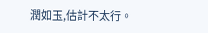潤如玉,估計不太行。